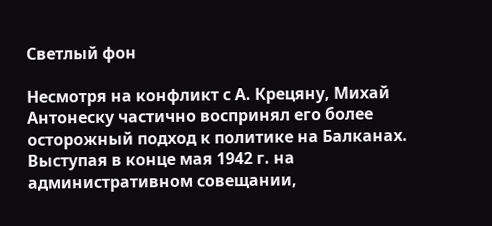Светлый фон

Несмотря на конфликт с А. Крецяну, Михай Антонеску частично воспринял его более осторожный подход к политике на Балканах. Выступая в конце мая 1942 г. на административном совещании,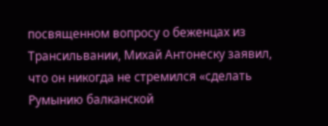посвященном вопросу о беженцах из Трансильвании, Михай Антонеску заявил, что он никогда не стремился «сделать Румынию балканской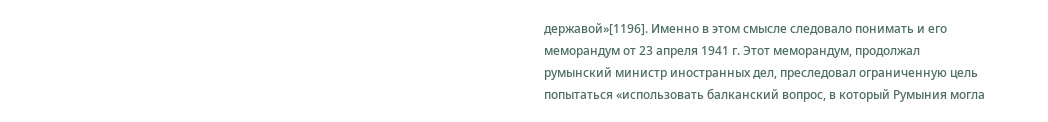державой»[1196]. Именно в этом смысле следовало понимать и его меморандум от 23 апреля 1941 г. Этот меморандум, продолжал румынский министр иностранных дел, преследовал ограниченную цель попытаться «использовать балканский вопрос, в который Румыния могла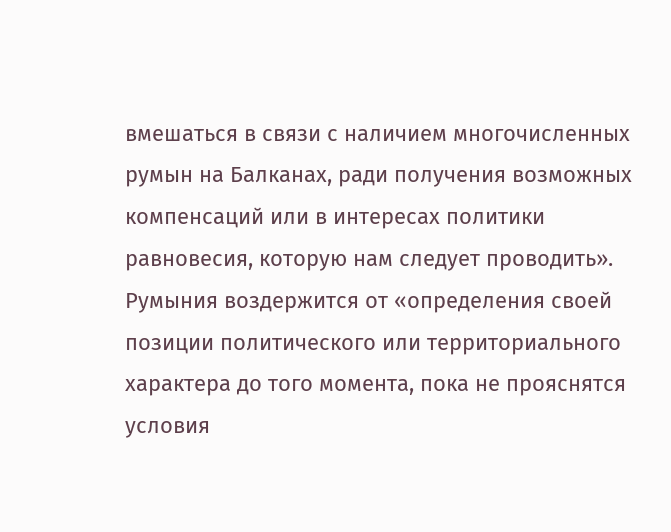вмешаться в связи с наличием многочисленных румын на Балканах, ради получения возможных компенсаций или в интересах политики равновесия, которую нам следует проводить». Румыния воздержится от «определения своей позиции политического или территориального характера до того момента, пока не прояснятся условия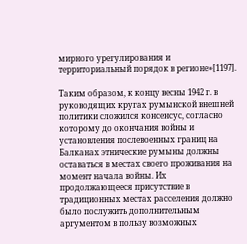мирного урегулирования и территориальный порядок в регионе»[1197].

Таким образом, к концу весны 1942 г. в руководящих кругах румынской внешней политики сложился консенсус, согласно которому до окончания войны и установления послевоенных границ на Балканах этнические румыны должны оставаться в местах своего проживания на момент начала войны. Их продолжающееся присутствие в традиционных местах расселения должно было послужить дополнительным аргументом в пользу возможных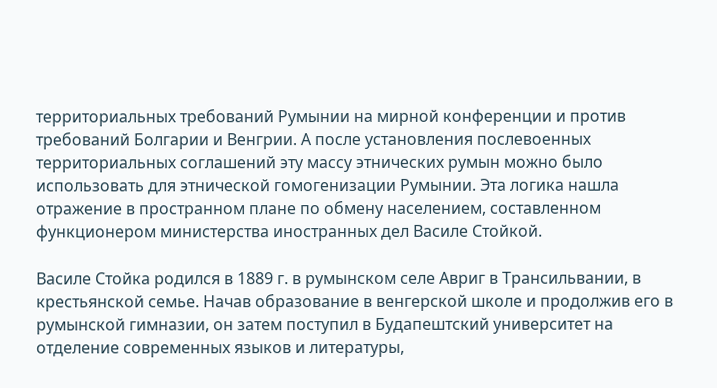территориальных требований Румынии на мирной конференции и против требований Болгарии и Венгрии. А после установления послевоенных территориальных соглашений эту массу этнических румын можно было использовать для этнической гомогенизации Румынии. Эта логика нашла отражение в пространном плане по обмену населением, составленном функционером министерства иностранных дел Василе Стойкой.

Василе Стойка родился в 1889 г. в румынском селе Авриг в Трансильвании, в крестьянской семье. Начав образование в венгерской школе и продолжив его в румынской гимназии, он затем поступил в Будапештский университет на отделение современных языков и литературы,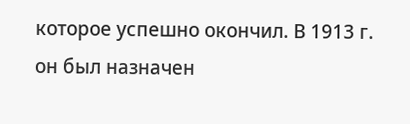которое успешно окончил. В 1913 г. он был назначен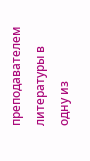преподавателем литературы в одну из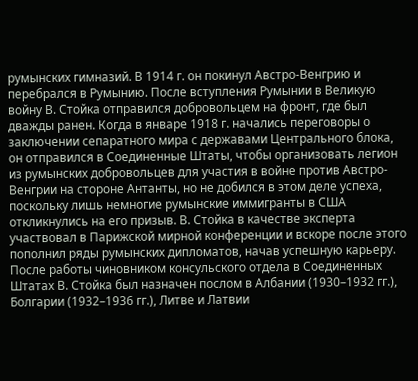румынских гимназий. В 1914 г. он покинул Австро-Венгрию и перебрался в Румынию. После вступления Румынии в Великую войну В. Стойка отправился добровольцем на фронт, где был дважды ранен. Когда в январе 1918 г. начались переговоры о заключении сепаратного мира с державами Центрального блока, он отправился в Соединенные Штаты, чтобы организовать легион из румынских добровольцев для участия в войне против Австро-Венгрии на стороне Антанты, но не добился в этом деле успеха, поскольку лишь немногие румынские иммигранты в США откликнулись на его призыв. В. Стойка в качестве эксперта участвовал в Парижской мирной конференции и вскоре после этого пополнил ряды румынских дипломатов, начав успешную карьеру. После работы чиновником консульского отдела в Соединенных Штатах В. Стойка был назначен послом в Албании (1930–1932 гг.), Болгарии (1932–1936 гг.), Литве и Латвии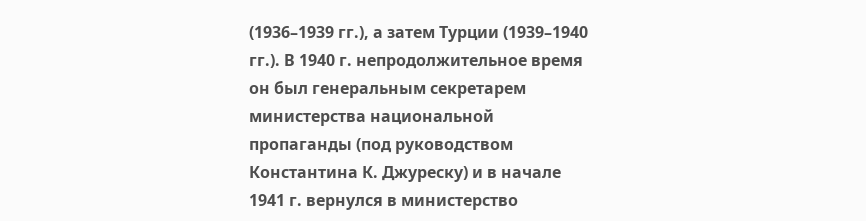(1936–1939 гг.), а затем Турции (1939–1940 гг.). В 1940 г. непродолжительное время он был генеральным секретарем министерства национальной пропаганды (под руководством Константина К. Джуреску) и в начале 1941 г. вернулся в министерство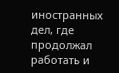иностранных дел, где продолжал работать и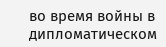во время войны в дипломатическом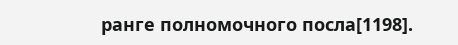ранге полномочного посла[1198].